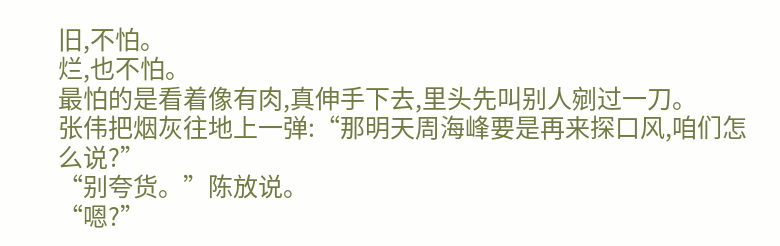旧,不怕。
烂,也不怕。
最怕的是看着像有肉,真伸手下去,里头先叫别人剜过一刀。
张伟把烟灰往地上一弹:“那明天周海峰要是再来探口风,咱们怎么说?”
“别夸货。”陈放说。
“嗯?”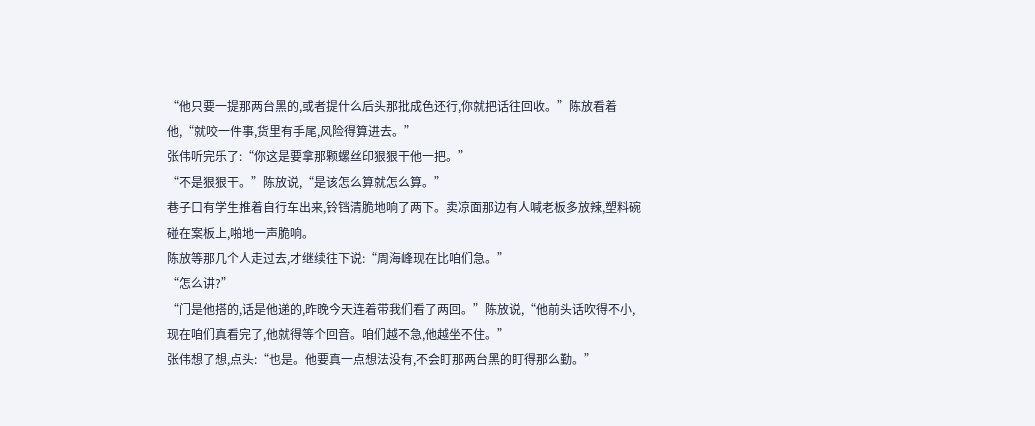“他只要一提那两台黑的,或者提什么后头那批成色还行,你就把话往回收。”陈放看着他,“就咬一件事,货里有手尾,风险得算进去。”
张伟听完乐了:“你这是要拿那颗螺丝印狠狠干他一把。”
“不是狠狠干。”陈放说,“是该怎么算就怎么算。”
巷子口有学生推着自行车出来,铃铛清脆地响了两下。卖凉面那边有人喊老板多放辣,塑料碗碰在案板上,啪地一声脆响。
陈放等那几个人走过去,才继续往下说:“周海峰现在比咱们急。”
“怎么讲?”
“门是他搭的,话是他递的,昨晚今天连着带我们看了两回。”陈放说,“他前头话吹得不小,现在咱们真看完了,他就得等个回音。咱们越不急,他越坐不住。”
张伟想了想,点头:“也是。他要真一点想法没有,不会盯那两台黑的盯得那么勤。”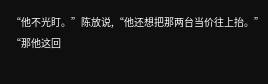“他不光盯。”陈放说,“他还想把那两台当价往上抬。”
“那他这回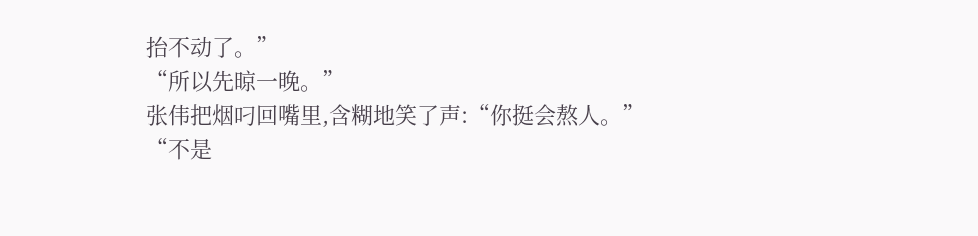抬不动了。”
“所以先晾一晚。”
张伟把烟叼回嘴里,含糊地笑了声:“你挺会熬人。”
“不是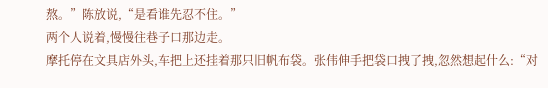熬。”陈放说,“是看谁先忍不住。”
两个人说着,慢慢往巷子口那边走。
摩托停在文具店外头,车把上还挂着那只旧帆布袋。张伟伸手把袋口拽了拽,忽然想起什么:“对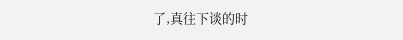了,真往下谈的时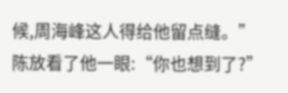候,周海峰这人得给他留点缝。”
陈放看了他一眼:“你也想到了?”